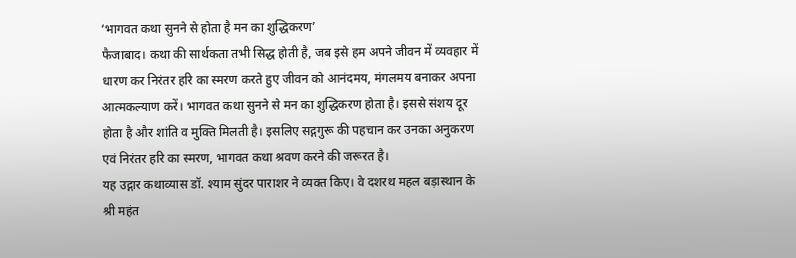‘भागवत कथा सुनने से होता है मन का शुद्धिकरण’
फैजाबाद। कथा की सार्थकता तभी सिद्ध होती है, जब इसे हम अपने जीवन में व्यवहार में धारण कर निरंतर हरि का स्मरण करते हुए जीवन को आनंदमय, मंगलमय बनाकर अपना आत्मकल्याण करें। भागवत कथा सुनने से मन का शुद्धिकरण होता है। इससे संशय दूर होता है और शांति व मुक्ति मिलती है। इसलिए सद्गगुरू की पहचान कर उनका अनुकरण एवं निरंतर हरि का स्मरण, भागवत कथा श्रवण करने की जरूरत है।
यह उद्गार कथाव्यास डॉ. श्याम सुंदर पाराशर ने व्यक्त किए। वे दशरथ महल बड़ास्थान के श्री महंत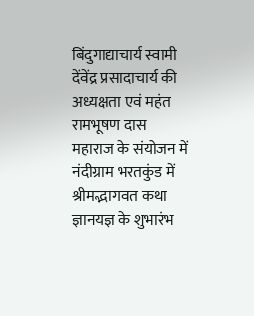बिंदुगाद्याचार्य स्वामी देंवेंद्र प्रसादाचार्य की अध्यक्षता एवं महंत रामभूषण दास महाराज के संयोजन में नंदीग्राम भरतकुंड में श्रीमद्भागवत कथा ज्ञानयज्ञ के शुभारंभ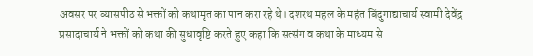अवसर पर व्यासपीठ से भक्तों को कथामृत का पान करा रहे थे। दशरथ महल के महंत बिंदुगाद्याचार्य स्वामी देवेंद्र प्रसादाचार्य ने भक्तों को कथा की सुधावृष्टि करते हुए कहा कि सत्संग व कथा के माध्यम से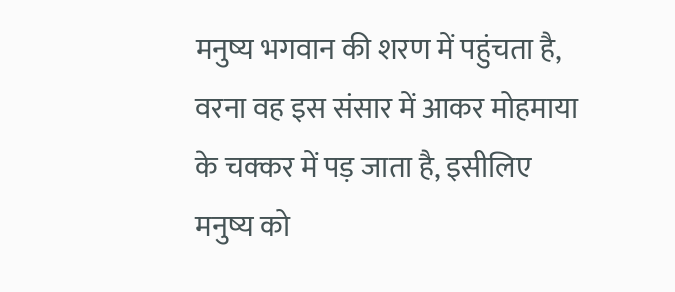मनुष्य भगवान की शरण में पहुंचता है, वरना वह इस संसार में आकर मोहमाया के चक्कर में पड़ जाता है, इसीलिए मनुष्य को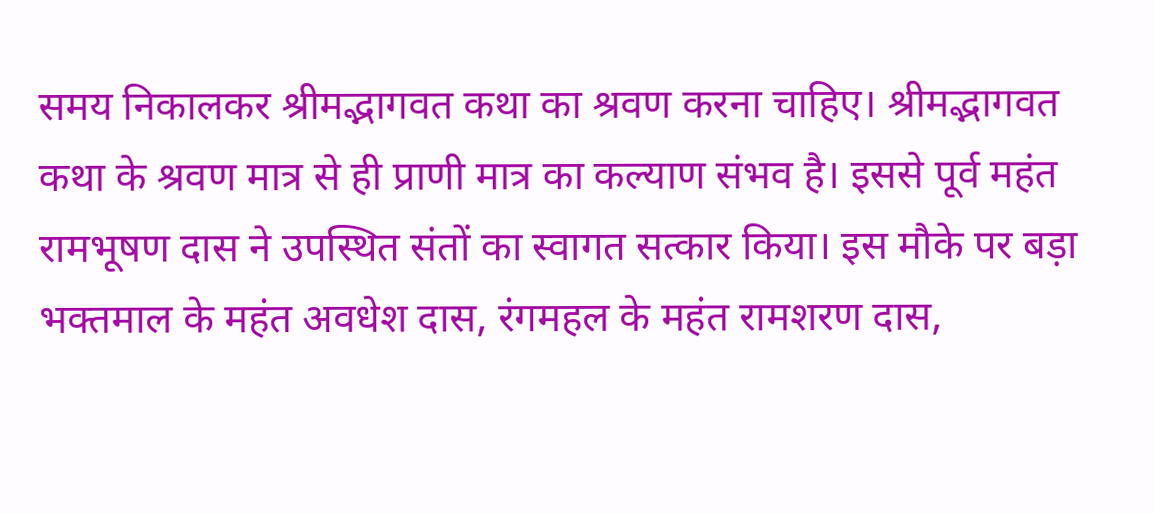समय निकालकर श्रीमद्भागवत कथा का श्रवण करना चाहिए। श्रीमद्भागवत कथा के श्रवण मात्र से ही प्राणी मात्र का कल्याण संभव है। इससे पूर्व महंत रामभूषण दास ने उपस्थित संतों का स्वागत सत्कार किया। इस मौके पर बड़ा भक्तमाल के महंत अवधेश दास, रंगमहल के महंत रामशरण दास,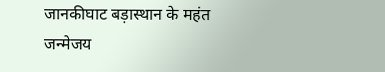जानकीघाट बड़ास्थान के महंत जन्मेजय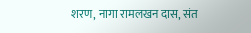शरण, नागा रामलखन दास, संत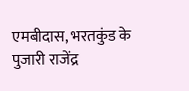एमबीदास, भरतकुंड के पुजारी राजेंद्र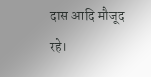दास आदि मौजूद रहे।